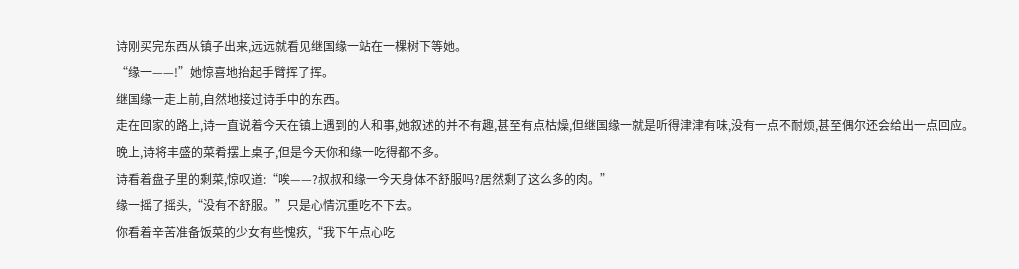诗刚买完东西从镇子出来,远远就看见继国缘一站在一棵树下等她。
“缘一——!”她惊喜地抬起手臂挥了挥。
继国缘一走上前,自然地接过诗手中的东西。
走在回家的路上,诗一直说着今天在镇上遇到的人和事,她叙述的并不有趣,甚至有点枯燥,但继国缘一就是听得津津有味,没有一点不耐烦,甚至偶尔还会给出一点回应。
晚上,诗将丰盛的菜肴摆上桌子,但是今天你和缘一吃得都不多。
诗看着盘子里的剩菜,惊叹道:“唉——?叔叔和缘一今天身体不舒服吗?居然剩了这么多的肉。”
缘一摇了摇头,“没有不舒服。”只是心情沉重吃不下去。
你看着辛苦准备饭菜的少女有些愧疚,“我下午点心吃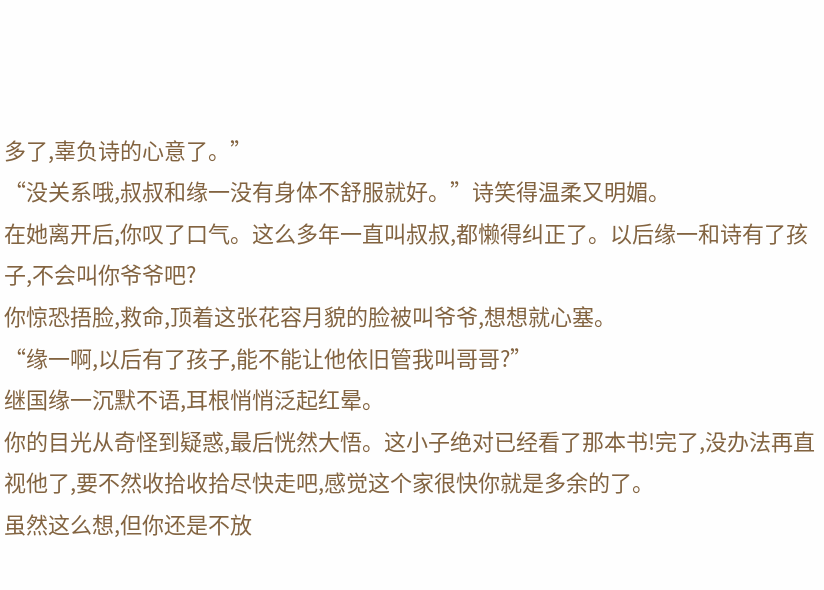多了,辜负诗的心意了。”
“没关系哦,叔叔和缘一没有身体不舒服就好。”诗笑得温柔又明媚。
在她离开后,你叹了口气。这么多年一直叫叔叔,都懒得纠正了。以后缘一和诗有了孩子,不会叫你爷爷吧?
你惊恐捂脸,救命,顶着这张花容月貌的脸被叫爷爷,想想就心塞。
“缘一啊,以后有了孩子,能不能让他依旧管我叫哥哥?”
继国缘一沉默不语,耳根悄悄泛起红晕。
你的目光从奇怪到疑惑,最后恍然大悟。这小子绝对已经看了那本书!完了,没办法再直视他了,要不然收拾收拾尽快走吧,感觉这个家很快你就是多余的了。
虽然这么想,但你还是不放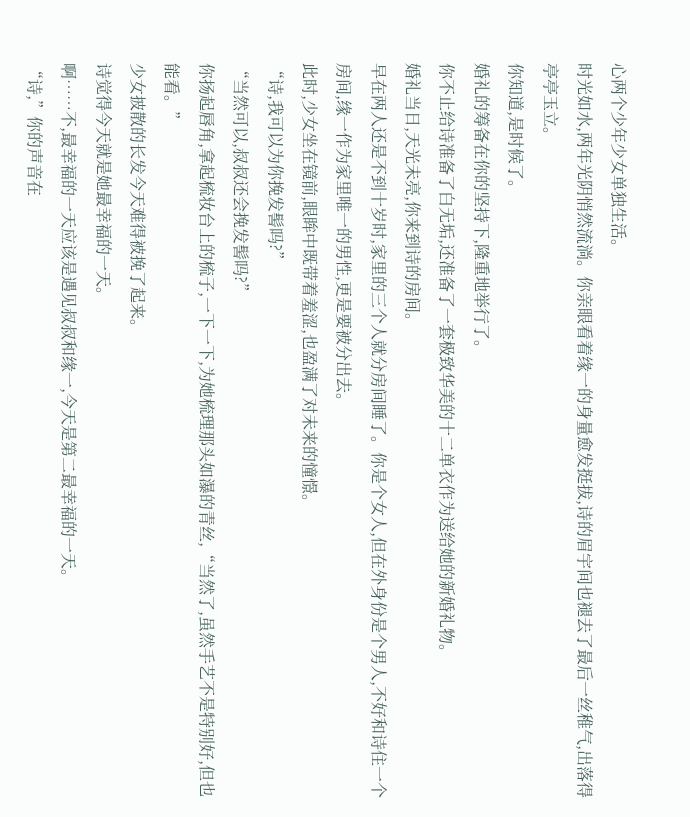心两个少年少女单独生活。
时光如水,两年光阴悄然流淌。你亲眼看着缘一的身量愈发挺拔,诗的眉宇间也褪去了最后一丝稚气,出落得亭亭玉立。
你知道,是时候了。
婚礼的筹备在你的坚持下,隆重地举行了。
你不止给诗准备了白无垢,还准备了一套极致华美的十二单衣作为送给她的新婚礼物。
婚礼当日,天光未亮,你来到诗的房间。
早在两人还是不到十岁时,家里的三个人就分房间睡了。你是个女人,但在外身份是个男人,不好和诗住一个房间,缘一作为家里唯一的男性,更是要被分出去。
此时,少女坐在镜前,眼眸中既带着羞涩,也盈满了对未来的憧憬。
“诗,我可以为你挽发髻吗?”
“当然可以,叔叔还会挽发髻吗?”
你扬起唇角,拿起梳妆台上的梳子,一下一下,为她梳理那头如瀑的青丝,“当然了,虽然手艺不是特别好,但也能看。”
少女披散的长发今天难得被挽了起来。
诗觉得今天就是她最幸福的一天。
啊……不,最幸福的一天应该是遇见叔叔和缘一,今天是第二最幸福的一天。
“诗,”你的声音在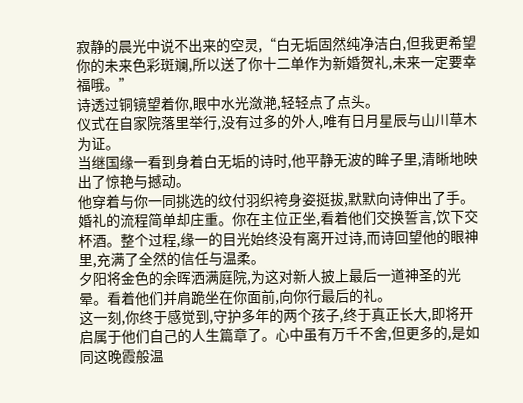寂静的晨光中说不出来的空灵,“白无垢固然纯净洁白,但我更希望你的未来色彩斑斓,所以送了你十二单作为新婚贺礼,未来一定要幸福哦。”
诗透过铜镜望着你,眼中水光潋滟,轻轻点了点头。
仪式在自家院落里举行,没有过多的外人,唯有日月星辰与山川草木为证。
当继国缘一看到身着白无垢的诗时,他平静无波的眸子里,清晰地映出了惊艳与撼动。
他穿着与你一同挑选的纹付羽织袴身姿挺拔,默默向诗伸出了手。
婚礼的流程简单却庄重。你在主位正坐,看着他们交换誓言,饮下交杯酒。整个过程,缘一的目光始终没有离开过诗,而诗回望他的眼神里,充满了全然的信任与温柔。
夕阳将金色的余晖洒满庭院,为这对新人披上最后一道神圣的光晕。看着他们并肩跪坐在你面前,向你行最后的礼。
这一刻,你终于感觉到,守护多年的两个孩子,终于真正长大,即将开启属于他们自己的人生篇章了。心中虽有万千不舍,但更多的,是如同这晚霞般温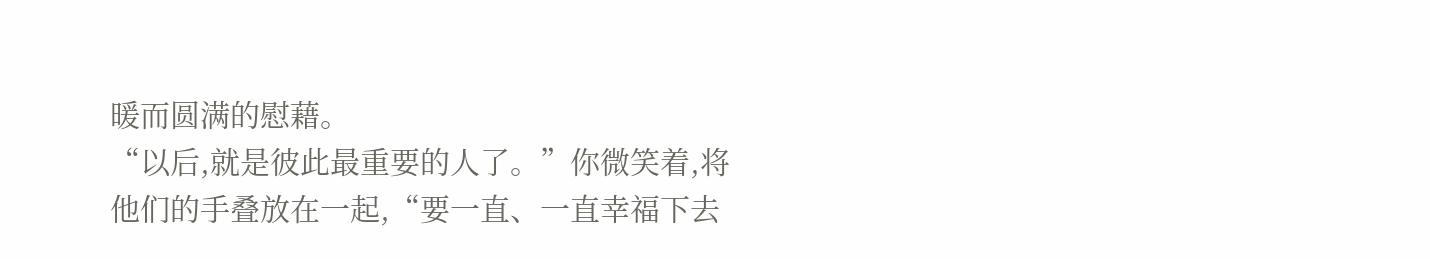暖而圆满的慰藉。
“以后,就是彼此最重要的人了。”你微笑着,将他们的手叠放在一起,“要一直、一直幸福下去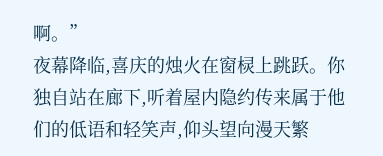啊。”
夜幕降临,喜庆的烛火在窗棂上跳跃。你独自站在廊下,听着屋内隐约传来属于他们的低语和轻笑声,仰头望向漫天繁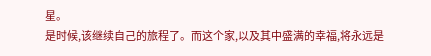星。
是时候,该继续自己的旅程了。而这个家,以及其中盛满的幸福,将永远是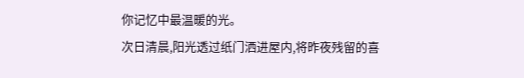你记忆中最温暖的光。
次日清晨,阳光透过纸门洒进屋内,将昨夜残留的喜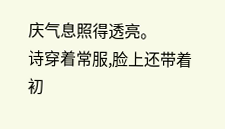庆气息照得透亮。
诗穿着常服,脸上还带着初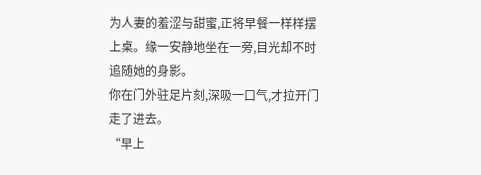为人妻的羞涩与甜蜜,正将早餐一样样摆上桌。缘一安静地坐在一旁,目光却不时追随她的身影。
你在门外驻足片刻,深吸一口气,才拉开门走了进去。
“早上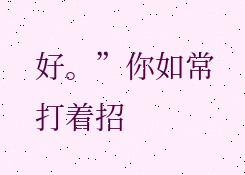好。”你如常打着招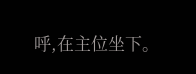呼,在主位坐下。